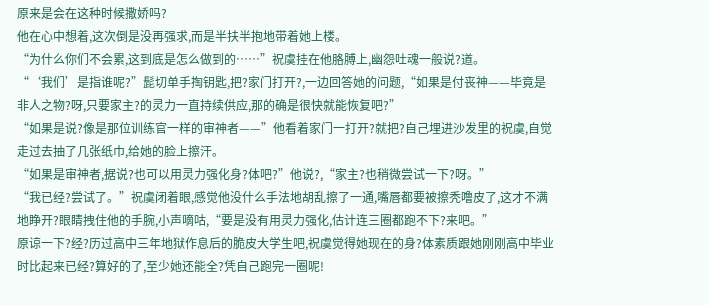原来是会在这种时候撒娇吗?
他在心中想着,这次倒是没再强求,而是半扶半抱地带着她上楼。
“为什么你们不会累,这到底是怎么做到的……”祝虞挂在他胳膊上,幽怨吐魂一般说?道。
“‘我们’是指谁呢?”髭切单手掏钥匙,把?家门打开?,一边回答她的问题,“如果是付丧神——毕竟是非人之物?呀,只要家主?的灵力一直持续供应,那的确是很快就能恢复吧?”
“如果是说?像是那位训练官一样的审神者——”他看着家门一打开?就把?自己埋进沙发里的祝虞,自觉走过去抽了几张纸巾,给她的脸上擦汗。
“如果是审神者,据说?也可以用灵力强化身?体吧?”他说?,“家主?也稍微尝试一下?呀。”
“我已经?尝试了。”祝虞闭着眼,感觉他没什么手法地胡乱擦了一通,嘴唇都要被擦秃噜皮了,这才不满地睁开?眼睛拽住他的手腕,小声嘀咕,“要是没有用灵力强化,估计连三圈都跑不下?来吧。”
原谅一下?经?历过高中三年地狱作息后的脆皮大学生吧,祝虞觉得她现在的身?体素质跟她刚刚高中毕业时比起来已经?算好的了,至少她还能全?凭自己跑完一圈呢!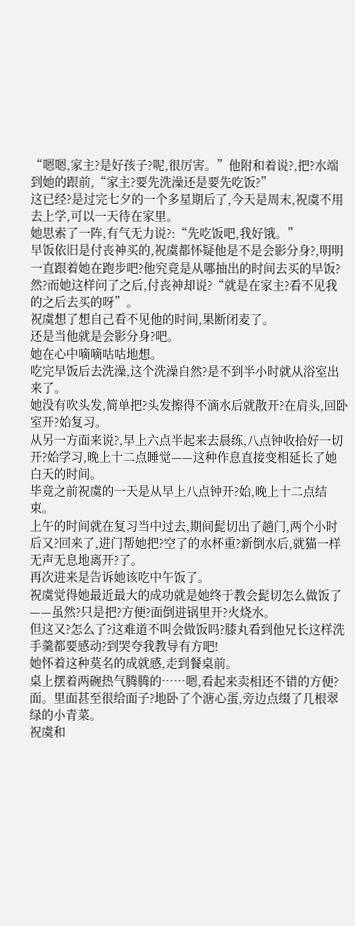“嗯嗯,家主?是好孩子?呢,很厉害。”他附和着说?,把?水端到她的跟前,“家主?要先洗澡还是要先吃饭?”
这已经?是过完七夕的一个多星期后了,今天是周末,祝虞不用去上学,可以一天待在家里。
她思索了一阵,有气无力说?:“先吃饭吧,我好饿。”
早饭依旧是付丧神买的,祝虞都怀疑他是不是会影分身?,明明一直跟着她在跑步吧?他究竟是从哪抽出的时间去买的早饭?
然?而她这样问了之后,付丧神却说?“就是在家主?看不见我的之后去买的呀”。
祝虞想了想自己看不见他的时间,果断闭麦了。
还是当他就是会影分身?吧。
她在心中嘀嘀咕咕地想。
吃完早饭后去洗澡,这个洗澡自然?是不到半小时就从浴室出来了。
她没有吹头发,简单把?头发擦得不滴水后就散开?在肩头,回卧室开?始复习。
从另一方面来说?,早上六点半起来去晨练,八点钟收拾好一切开?始学习,晚上十二点睡觉——这种作息直接变相延长了她白天的时间。
毕竟之前祝虞的一天是从早上八点钟开?始,晚上十二点结束。
上午的时间就在复习当中过去,期间髭切出了趟门,两个小时后又?回来了,进门帮她把?空了的水杯重?新倒水后,就猫一样无声无息地离开?了。
再次进来是告诉她该吃中午饭了。
祝虞觉得她最近最大的成功就是她终于教会髭切怎么做饭了——虽然?只是把?方便?面倒进锅里开?火烧水。
但这又?怎么了?这难道不叫会做饭吗?膝丸看到他兄长这样洗手羹都要感动?到哭夸我教导有方吧!
她怀着这种莫名的成就感,走到餐桌前。
桌上摆着两碗热气腾腾的……嗯,看起来卖相还不错的方便?面。里面甚至很给面子?地卧了个溏心蛋,旁边点缀了几根翠绿的小青菜。
祝虞和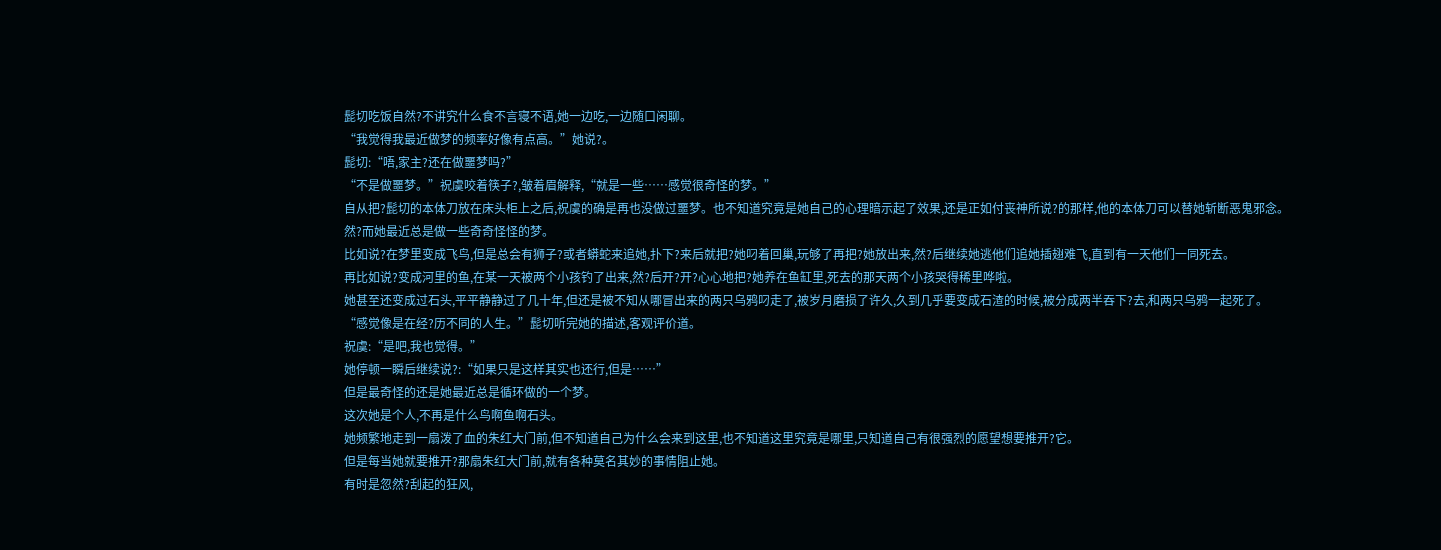髭切吃饭自然?不讲究什么食不言寝不语,她一边吃,一边随口闲聊。
“我觉得我最近做梦的频率好像有点高。”她说?。
髭切:“唔,家主?还在做噩梦吗?”
“不是做噩梦。”祝虞咬着筷子?,皱着眉解释,“就是一些……感觉很奇怪的梦。”
自从把?髭切的本体刀放在床头柜上之后,祝虞的确是再也没做过噩梦。也不知道究竟是她自己的心理暗示起了效果,还是正如付丧神所说?的那样,他的本体刀可以替她斩断恶鬼邪念。
然?而她最近总是做一些奇奇怪怪的梦。
比如说?在梦里变成飞鸟,但是总会有狮子?或者蟒蛇来追她,扑下?来后就把?她叼着回巢,玩够了再把?她放出来,然?后继续她逃他们追她插翅难飞,直到有一天他们一同死去。
再比如说?变成河里的鱼,在某一天被两个小孩钓了出来,然?后开?开?心心地把?她养在鱼缸里,死去的那天两个小孩哭得稀里哗啦。
她甚至还变成过石头,平平静静过了几十年,但还是被不知从哪冒出来的两只乌鸦叼走了,被岁月磨损了许久,久到几乎要变成石渣的时候,被分成两半吞下?去,和两只乌鸦一起死了。
“感觉像是在经?历不同的人生。”髭切听完她的描述,客观评价道。
祝虞:“是吧,我也觉得。”
她停顿一瞬后继续说?:“如果只是这样其实也还行,但是……”
但是最奇怪的还是她最近总是循环做的一个梦。
这次她是个人,不再是什么鸟啊鱼啊石头。
她频繁地走到一扇泼了血的朱红大门前,但不知道自己为什么会来到这里,也不知道这里究竟是哪里,只知道自己有很强烈的愿望想要推开?它。
但是每当她就要推开?那扇朱红大门前,就有各种莫名其妙的事情阻止她。
有时是忽然?刮起的狂风,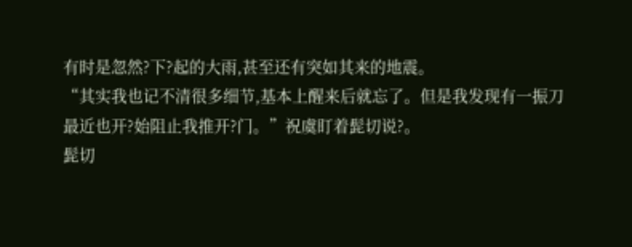有时是忽然?下?起的大雨,甚至还有突如其来的地震。
“其实我也记不清很多细节,基本上醒来后就忘了。但是我发现有一振刀最近也开?始阻止我推开?门。”祝虞盯着髭切说?。
髭切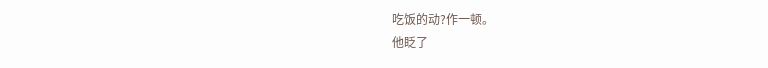吃饭的动?作一顿。
他眨了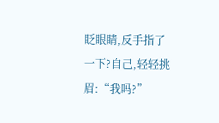眨眼睛,反手指了一下?自己,轻轻挑眉:“我吗?”